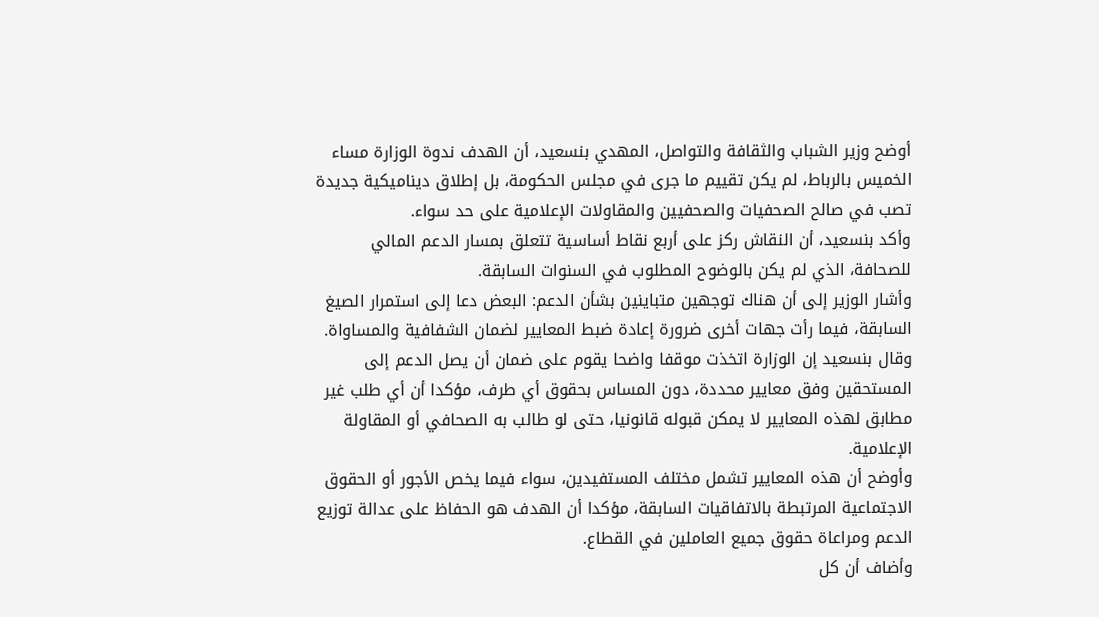أوضح وزير الشباب والثقافة والتواصل، المهدي بنسعيد، أن الهدف ندوة الوزارة مساء الخميس بالرباط، لم يكن تقييم ما جرى في مجلس الحكومة، بل إطلاق ديناميكية جديدة تصب في صالح الصحفيات والصحفيين والمقاولات الإعلامية على حد سواء.
وأكد بنسعيد، أن النقاش ركز على أربع نقاط أساسية تتعلق بمسار الدعم المالي للصحافة، الذي لم يكن بالوضوح المطلوب في السنوات السابقة.
وأشار الوزير إلى أن هناك توجهين متباينين بشأن الدعم: البعض دعا إلى استمرار الصيغ السابقة، فيما رأت جهات أخرى ضرورة إعادة ضبط المعايير لضمان الشفافية والمساواة.
وقال بنسعيد إن الوزارة اتخذت موقفا واضحا يقوم على ضمان أن يصل الدعم إلى المستحقين وفق معايير محددة، دون المساس بحقوق أي طرف، مؤكدا أن أي طلب غير مطابق لهذه المعايير لا يمكن قبوله قانونيا، حتى لو طالب به الصحافي أو المقاولة الإعلامية.
وأوضح أن هذه المعايير تشمل مختلف المستفيدين، سواء فيما يخص الأجور أو الحقوق الاجتماعية المرتبطة بالاتفاقيات السابقة، مؤكدا أن الهدف هو الحفاظ على عدالة توزيع الدعم ومراعاة حقوق جميع العاملين في القطاع.
وأضاف أن كل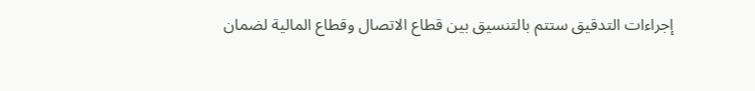إجراءات التدقيق ستتم بالتنسيق بين قطاع الاتصال وقطاع المالية لضمان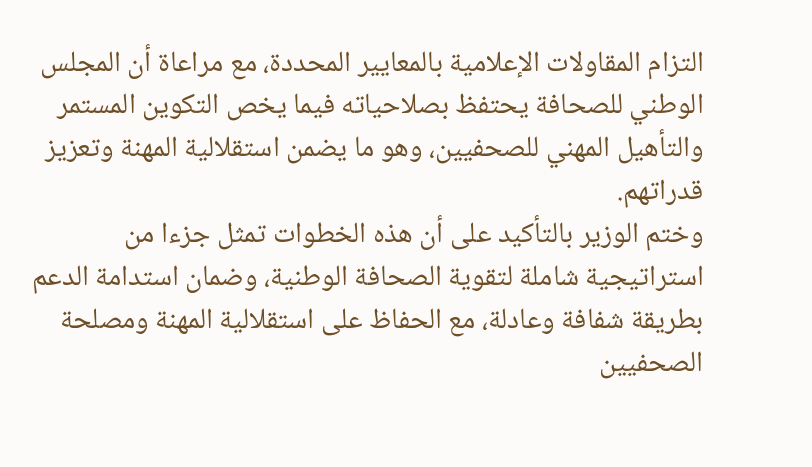التزام المقاولات الإعلامية بالمعايير المحددة، مع مراعاة أن المجلس الوطني للصحافة يحتفظ بصلاحياته فيما يخص التكوين المستمر والتأهيل المهني للصحفيين، وهو ما يضمن استقلالية المهنة وتعزيز قدراتهم.
وختم الوزير بالتأكيد على أن هذه الخطوات تمثل جزءا من استراتيجية شاملة لتقوية الصحافة الوطنية، وضمان استدامة الدعم بطريقة شفافة وعادلة، مع الحفاظ على استقلالية المهنة ومصلحة الصحفيين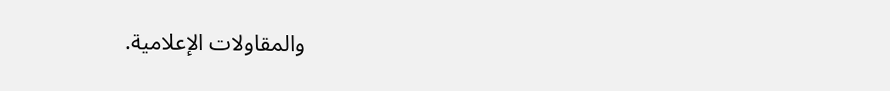والمقاولات الإعلامية.